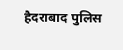हैदराबाद पुलिस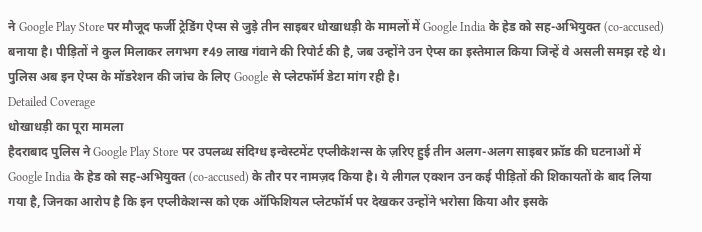ने Google Play Store पर मौजूद फर्जी ट्रेडिंग ऐप्स से जुड़े तीन साइबर धोखाधड़ी के मामलों में Google India के हेड को सह-अभियुक्त (co-accused) बनाया है। पीड़ितों ने कुल मिलाकर लगभग ₹49 लाख गंवाने की रिपोर्ट की है, जब उन्होंने उन ऐप्स का इस्तेमाल किया जिन्हें वे असली समझ रहे थे। पुलिस अब इन ऐप्स के मॉडरेशन की जांच के लिए Google से प्लेटफॉर्म डेटा मांग रही है।
Detailed Coverage
धोखाधड़ी का पूरा मामला
हैदराबाद पुलिस ने Google Play Store पर उपलब्ध संदिग्ध इन्वेस्टमेंट एप्लीकेशन्स के ज़रिए हुई तीन अलग-अलग साइबर फ्रॉड की घटनाओं में Google India के हेड को सह-अभियुक्त (co-accused) के तौर पर नामज़द किया है। ये लीगल एक्शन उन कई पीड़ितों की शिकायतों के बाद लिया गया है, जिनका आरोप है कि इन एप्लीकेशन्स को एक ऑफिशियल प्लेटफॉर्म पर देखकर उन्होंने भरोसा किया और इसके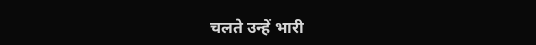चलते उन्हें भारी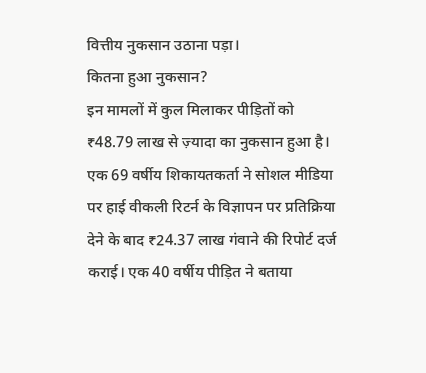वित्तीय नुकसान उठाना पड़ा।
कितना हुआ नुकसान?
इन मामलों में कुल मिलाकर पीड़ितों को ₹48.79 लाख से ज़्यादा का नुकसान हुआ है। एक 69 वर्षीय शिकायतकर्ता ने सोशल मीडिया पर हाई वीकली रिटर्न के विज्ञापन पर प्रतिक्रिया देने के बाद ₹24.37 लाख गंवाने की रिपोर्ट दर्ज कराई। एक 40 वर्षीय पीड़ित ने बताया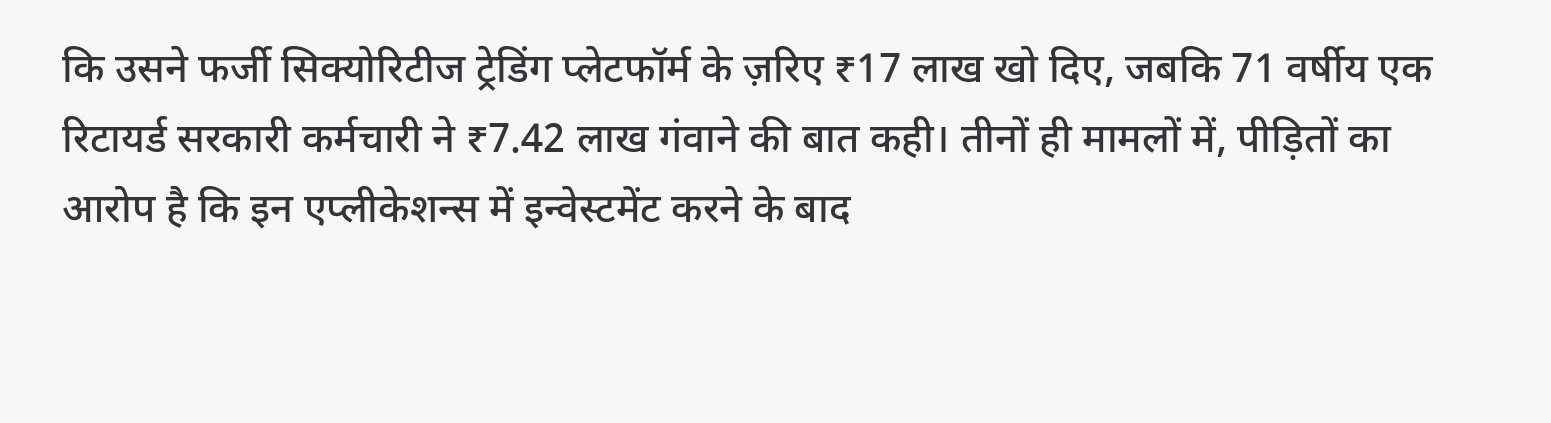कि उसने फर्जी सिक्योरिटीज ट्रेडिंग प्लेटफॉर्म के ज़रिए ₹17 लाख खो दिए, जबकि 71 वर्षीय एक रिटायर्ड सरकारी कर्मचारी ने ₹7.42 लाख गंवाने की बात कही। तीनों ही मामलों में, पीड़ितों का आरोप है कि इन एप्लीकेशन्स में इन्वेस्टमेंट करने के बाद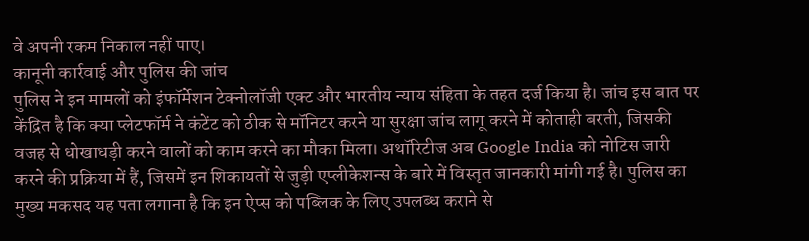वे अपनी रकम निकाल नहीं पाए।
कानूनी कार्रवाई और पुलिस की जांच
पुलिस ने इन मामलों को इंफॉर्मेशन टेक्नोलॉजी एक्ट और भारतीय न्याय संहिता के तहत दर्ज किया है। जांच इस बात पर केंद्रित है कि क्या प्लेटफॉर्म ने कंटेंट को ठीक से मॉनिटर करने या सुरक्षा जांच लागू करने में कोताही बरती, जिसकी वजह से धोखाधड़ी करने वालों को काम करने का मौका मिला। अथॉरिटीज अब Google India को नोटिस जारी करने की प्रक्रिया में हैं, जिसमें इन शिकायतों से जुड़ी एप्लीकेशन्स के बारे में विस्तृत जानकारी मांगी गई है। पुलिस का मुख्य मकसद यह पता लगाना है कि इन ऐप्स को पब्लिक के लिए उपलब्ध कराने से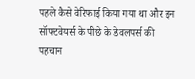पहले कैसे वेरिफाई किया गया था और इन सॉफ्टवेयर्स के पीछे के डेवलपर्स की पहचान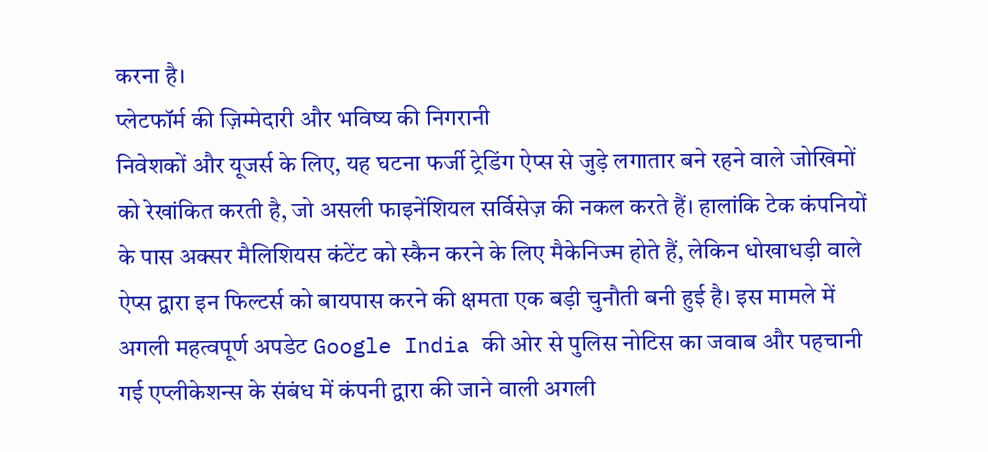करना है।
प्लेटफॉर्म की ज़िम्मेदारी और भविष्य की निगरानी
निवेशकों और यूजर्स के लिए, यह घटना फर्जी ट्रेडिंग ऐप्स से जुड़े लगातार बने रहने वाले जोखिमों को रेखांकित करती है, जो असली फाइनेंशियल सर्विसेज़ की नकल करते हैं। हालांकि टेक कंपनियों के पास अक्सर मैलिशियस कंटेंट को स्कैन करने के लिए मैकेनिज्म होते हैं, लेकिन धोखाधड़ी वाले ऐप्स द्वारा इन फिल्टर्स को बायपास करने की क्षमता एक बड़ी चुनौती बनी हुई है। इस मामले में अगली महत्वपूर्ण अपडेट Google India की ओर से पुलिस नोटिस का जवाब और पहचानी गई एप्लीकेशन्स के संबंध में कंपनी द्वारा की जाने वाली अगली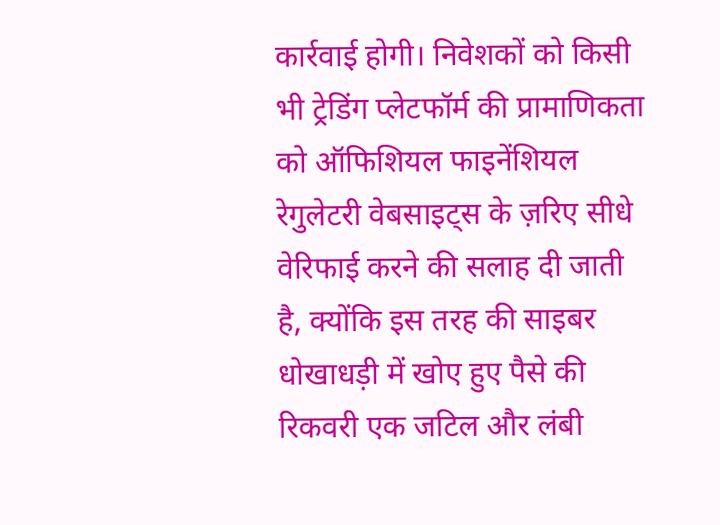कार्रवाई होगी। निवेशकों को किसी भी ट्रेडिंग प्लेटफॉर्म की प्रामाणिकता को ऑफिशियल फाइनेंशियल रेगुलेटरी वेबसाइट्स के ज़रिए सीधे वेरिफाई करने की सलाह दी जाती है, क्योंकि इस तरह की साइबर धोखाधड़ी में खोए हुए पैसे की रिकवरी एक जटिल और लंबी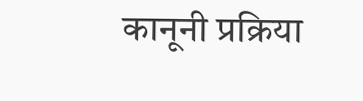कानूनी प्रक्रिया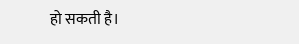हो सकती है।